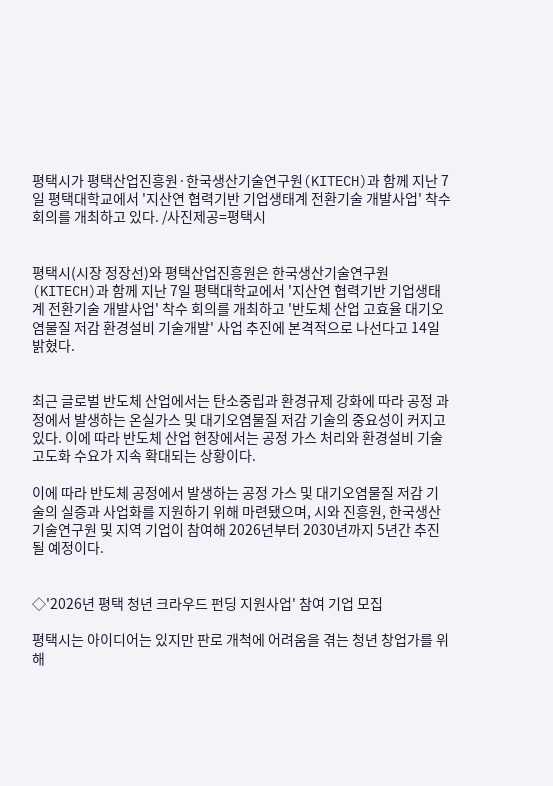평택시가 평택산업진흥원·한국생산기술연구원(KITECH)과 함께 지난 7일 평택대학교에서 '지산연 협력기반 기업생태계 전환기술 개발사업' 착수 회의를 개최하고 있다. /사진제공=평택시


평택시(시장 정장선)와 평택산업진흥원은 한국생산기술연구원(KITECH)과 함께 지난 7일 평택대학교에서 '지산연 협력기반 기업생태계 전환기술 개발사업' 착수 회의를 개최하고 '반도체 산업 고효율 대기오염물질 저감 환경설비 기술개발' 사업 추진에 본격적으로 나선다고 14일 밝혔다.


최근 글로벌 반도체 산업에서는 탄소중립과 환경규제 강화에 따라 공정 과정에서 발생하는 온실가스 및 대기오염물질 저감 기술의 중요성이 커지고 있다. 이에 따라 반도체 산업 현장에서는 공정 가스 처리와 환경설비 기술 고도화 수요가 지속 확대되는 상황이다.

이에 따라 반도체 공정에서 발생하는 공정 가스 및 대기오염물질 저감 기술의 실증과 사업화를 지원하기 위해 마련됐으며, 시와 진흥원, 한국생산기술연구원 및 지역 기업이 참여해 2026년부터 2030년까지 5년간 추진될 예정이다.


◇'2026년 평택 청년 크라우드 펀딩 지원사업' 참여 기업 모집

평택시는 아이디어는 있지만 판로 개척에 어려움을 겪는 청년 창업가를 위해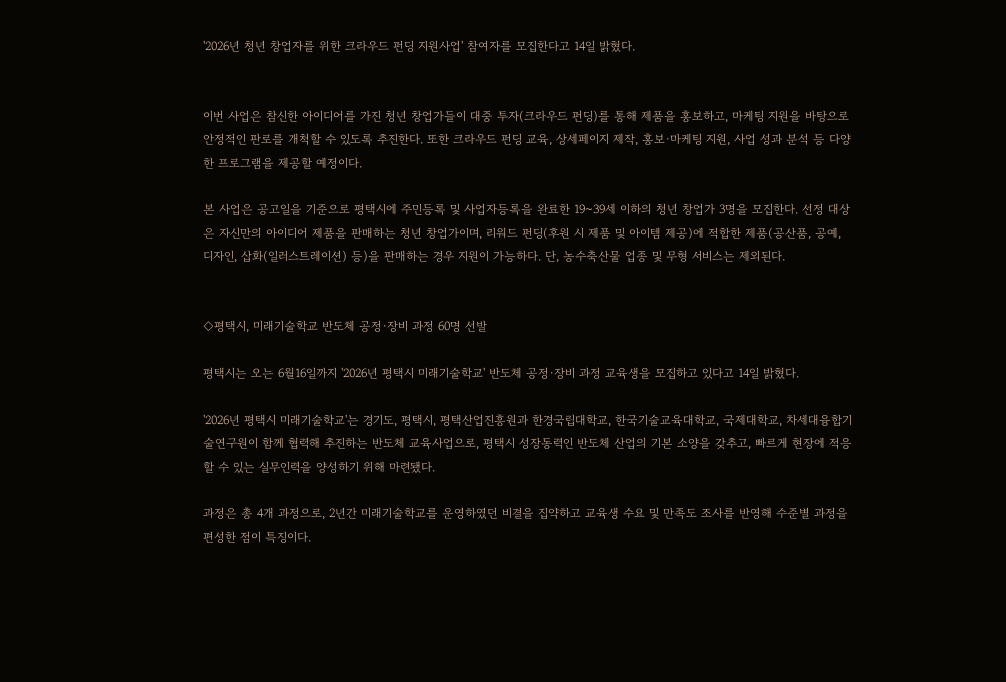'2026년 청년 창업자를 위한 크라우드 펀딩 지원사업' 참여자를 모집한다고 14일 밝혔다.


이번 사업은 참신한 아이디어를 가진 청년 창업가들이 대중 투자(크라우드 펀딩)를 통해 제품을 홍보하고, 마케팅 지원을 바탕으로 안정적인 판로를 개척할 수 있도록 추진한다. 또한 크라우드 펀딩 교육, 상세페이지 제작, 홍보·마케팅 지원, 사업 성과 분석 등 다양한 프로그램을 제공할 예정이다.

본 사업은 공고일을 기준으로 평택시에 주민등록 및 사업자등록을 완료한 19~39세 이하의 청년 창업가 3명을 모집한다. 선정 대상은 자신만의 아이디어 제품을 판매하는 청년 창업가이며, 리워드 펀딩(후원 시 제품 및 아이템 제공)에 적합한 제품(공산품, 공예, 디자인, 삽화(일러스트레이션) 등)을 판매하는 경우 지원이 가능하다. 단, 농수축산물 업종 및 무형 서비스는 제외된다.


◇평택시, 미래기술학교 반도체 공정·장비 과정 60명 선발

평택시는 오는 6월16일까지 '2026년 평택시 미래기술학교' 반도체 공정·장비 과정 교육생을 모집하고 있다고 14일 밝혔다.

'2026년 평택시 미래기술학교'는 경기도, 평택시, 평택산업진흥원과 한경국립대학교, 한국기술교육대학교, 국제대학교, 차세대융합기술연구원이 함께 협력해 추진하는 반도체 교육사업으로, 평택시 성장동력인 반도체 산업의 기본 소양을 갖추고, 빠르게 현장에 적응할 수 있는 실무인력을 양성하기 위해 마련됐다.

과정은 총 4개 과정으로, 2년간 미래기술학교를 운영하였던 비결을 집약하고 교육생 수요 및 만족도 조사를 반영해 수준별 과정을 편성한 점이 특징이다.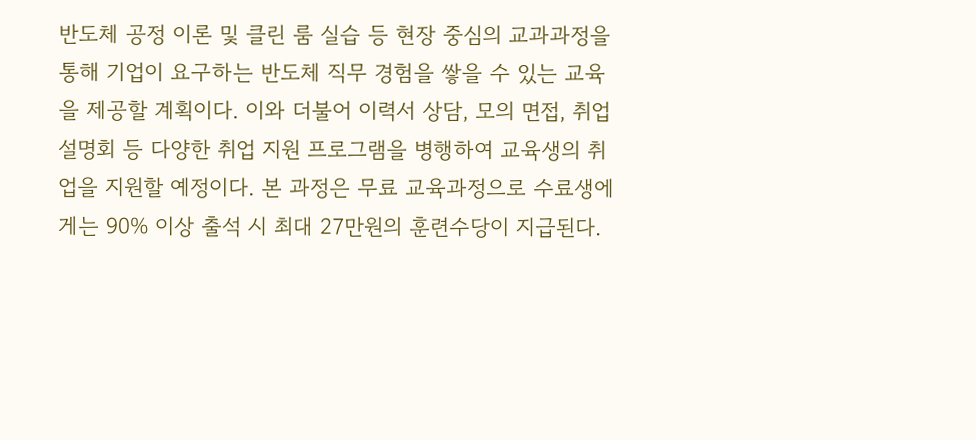반도체 공정 이론 및 클린 룸 실습 등 현장 중심의 교과과정을 통해 기업이 요구하는 반도체 직무 경험을 쌓을 수 있는 교육을 제공할 계획이다. 이와 더불어 이력서 상담, 모의 면접, 취업설명회 등 다양한 취업 지원 프로그램을 병행하여 교육생의 취업을 지원할 예정이다. 본 과정은 무료 교육과정으로 수료생에게는 90% 이상 출석 시 최대 27만원의 훈련수당이 지급된다.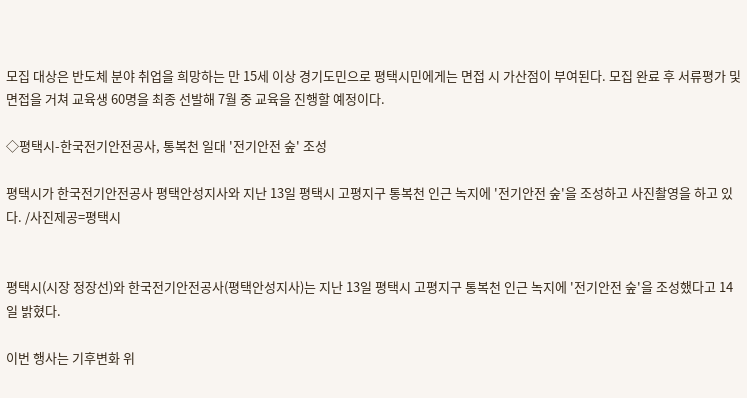모집 대상은 반도체 분야 취업을 희망하는 만 15세 이상 경기도민으로 평택시민에게는 면접 시 가산점이 부여된다. 모집 완료 후 서류평가 및 면접을 거쳐 교육생 60명을 최종 선발해 7월 중 교육을 진행할 예정이다.

◇평택시-한국전기안전공사, 통복천 일대 '전기안전 숲' 조성

평택시가 한국전기안전공사 평택안성지사와 지난 13일 평택시 고평지구 통복천 인근 녹지에 '전기안전 숲'을 조성하고 사진촬영을 하고 있다. /사진제공=평택시


평택시(시장 정장선)와 한국전기안전공사(평택안성지사)는 지난 13일 평택시 고평지구 통복천 인근 녹지에 '전기안전 숲'을 조성했다고 14일 밝혔다.

이번 행사는 기후변화 위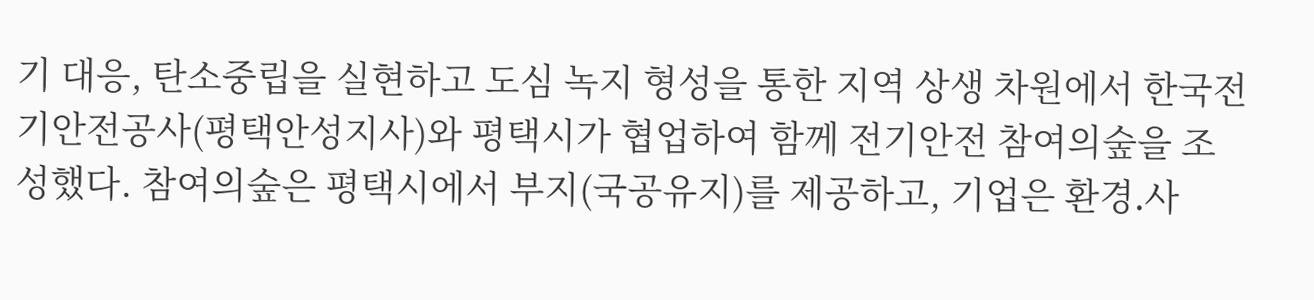기 대응, 탄소중립을 실현하고 도심 녹지 형성을 통한 지역 상생 차원에서 한국전기안전공사(평택안성지사)와 평택시가 협업하여 함께 전기안전 참여의숲을 조성했다. 참여의숲은 평택시에서 부지(국공유지)를 제공하고, 기업은 환경․사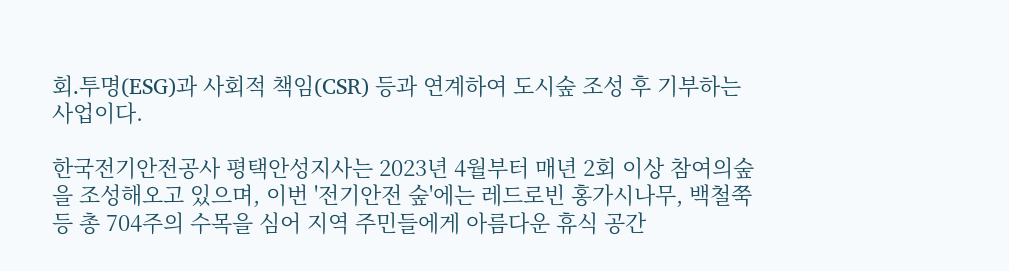회․투명(ESG)과 사회적 책임(CSR) 등과 연계하여 도시숲 조성 후 기부하는 사업이다.

한국전기안전공사 평택안성지사는 2023년 4월부터 매년 2회 이상 참여의숲을 조성해오고 있으며, 이번 '전기안전 숲'에는 레드로빈 홍가시나무, 백철쭉 등 총 704주의 수목을 심어 지역 주민들에게 아름다운 휴식 공간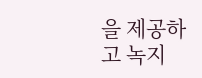을 제공하고 녹지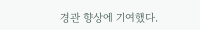경관 향상에 기여했다.